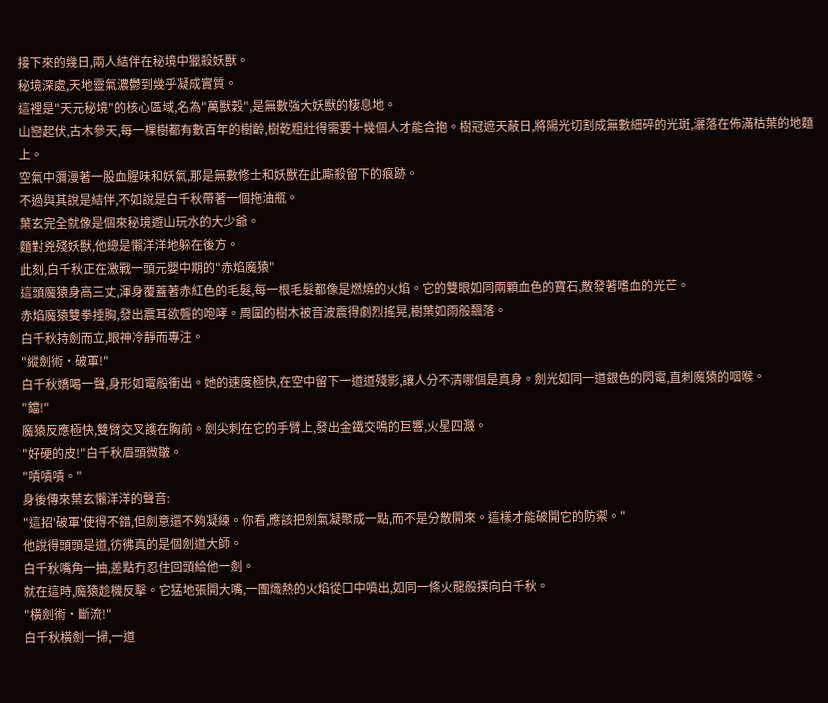接下來的幾日,兩人結伴在秘境中獵殺妖獸。
秘境深處,天地靈氣濃鬱到幾乎凝成實質。
這裡是"天元秘境"的核心區域,名為"萬獸穀",是無數強大妖獸的棲息地。
山巒起伏,古木參天,每一棵樹都有數百年的樹齡,樹乾粗壯得需要十幾個人才能合抱。樹冠遮天蔽日,將陽光切割成無數細碎的光斑,灑落在佈滿枯葉的地麵上。
空氣中瀰漫著一股血腥味和妖氣,那是無數修士和妖獸在此廝殺留下的痕跡。
不過與其說是結伴,不如說是白千秋帶著一個拖油瓶。
葉玄完全就像是個來秘境遊山玩水的大少爺。
麵對兇殘妖獸,他總是懶洋洋地躲在後方。
此刻,白千秋正在激戰一頭元嬰中期的"赤焰魔猿"
這頭魔猿身高三丈,渾身覆蓋著赤紅色的毛髮,每一根毛髮都像是燃燒的火焰。它的雙眼如同兩顆血色的寶石,散發著嗜血的光芒。
赤焰魔猿雙拳捶胸,發出震耳欲聾的咆哮。周圍的樹木被音波震得劇烈搖晃,樹葉如雨般飄落。
白千秋持劍而立,眼神冷靜而專注。
"縱劍術·破軍!"
白千秋嬌喝一聲,身形如電般衝出。她的速度極快,在空中留下一道道殘影,讓人分不清哪個是真身。劍光如同一道銀色的閃電,直刺魔猿的咽喉。
"鐺!"
魔猿反應極快,雙臂交叉護在胸前。劍尖刺在它的手臂上,發出金鐵交鳴的巨響,火星四濺。
"好硬的皮!"白千秋眉頭微皺。
"嘖嘖嘖。"
身後傳來葉玄懶洋洋的聲音:
"這招'破軍'使得不錯,但劍意還不夠凝練。你看,應該把劍氣凝聚成一點,而不是分散開來。這樣才能破開它的防禦。"
他說得頭頭是道,彷彿真的是個劍道大師。
白千秋嘴角一抽,差點冇忍住回頭給他一劍。
就在這時,魔猿趁機反擊。它猛地張開大嘴,一團熾熱的火焰從口中噴出,如同一條火龍般撲向白千秋。
"橫劍術·斷流!"
白千秋橫劍一掃,一道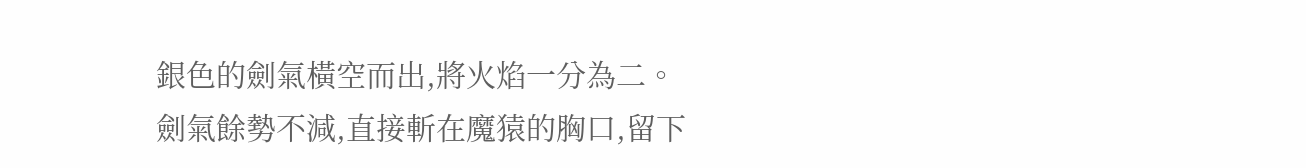銀色的劍氣橫空而出,將火焰一分為二。劍氣餘勢不減,直接斬在魔猿的胸口,留下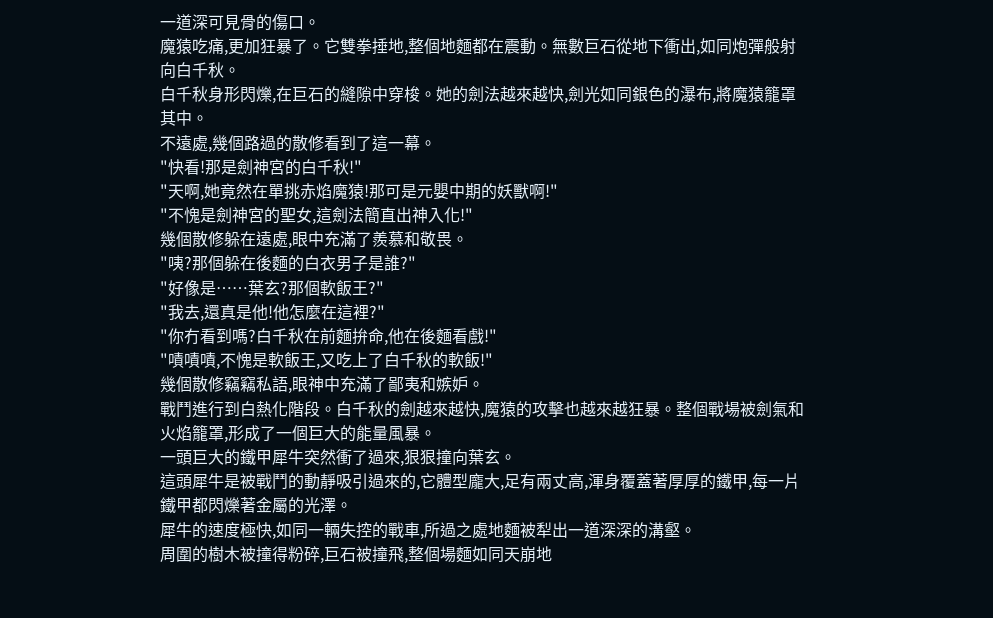一道深可見骨的傷口。
魔猿吃痛,更加狂暴了。它雙拳捶地,整個地麵都在震動。無數巨石從地下衝出,如同炮彈般射向白千秋。
白千秋身形閃爍,在巨石的縫隙中穿梭。她的劍法越來越快,劍光如同銀色的瀑布,將魔猿籠罩其中。
不遠處,幾個路過的散修看到了這一幕。
"快看!那是劍神宮的白千秋!"
"天啊,她竟然在單挑赤焰魔猿!那可是元嬰中期的妖獸啊!"
"不愧是劍神宮的聖女,這劍法簡直出神入化!"
幾個散修躲在遠處,眼中充滿了羨慕和敬畏。
"咦?那個躲在後麵的白衣男子是誰?"
"好像是……葉玄?那個軟飯王?"
"我去,還真是他!他怎麼在這裡?"
"你冇看到嗎?白千秋在前麵拚命,他在後麵看戲!"
"嘖嘖嘖,不愧是軟飯王,又吃上了白千秋的軟飯!"
幾個散修竊竊私語,眼神中充滿了鄙夷和嫉妒。
戰鬥進行到白熱化階段。白千秋的劍越來越快,魔猿的攻擊也越來越狂暴。整個戰場被劍氣和火焰籠罩,形成了一個巨大的能量風暴。
一頭巨大的鐵甲犀牛突然衝了過來,狠狠撞向葉玄。
這頭犀牛是被戰鬥的動靜吸引過來的,它體型龐大,足有兩丈高,渾身覆蓋著厚厚的鐵甲,每一片鐵甲都閃爍著金屬的光澤。
犀牛的速度極快,如同一輛失控的戰車,所過之處地麵被犁出一道深深的溝壑。
周圍的樹木被撞得粉碎,巨石被撞飛,整個場麵如同天崩地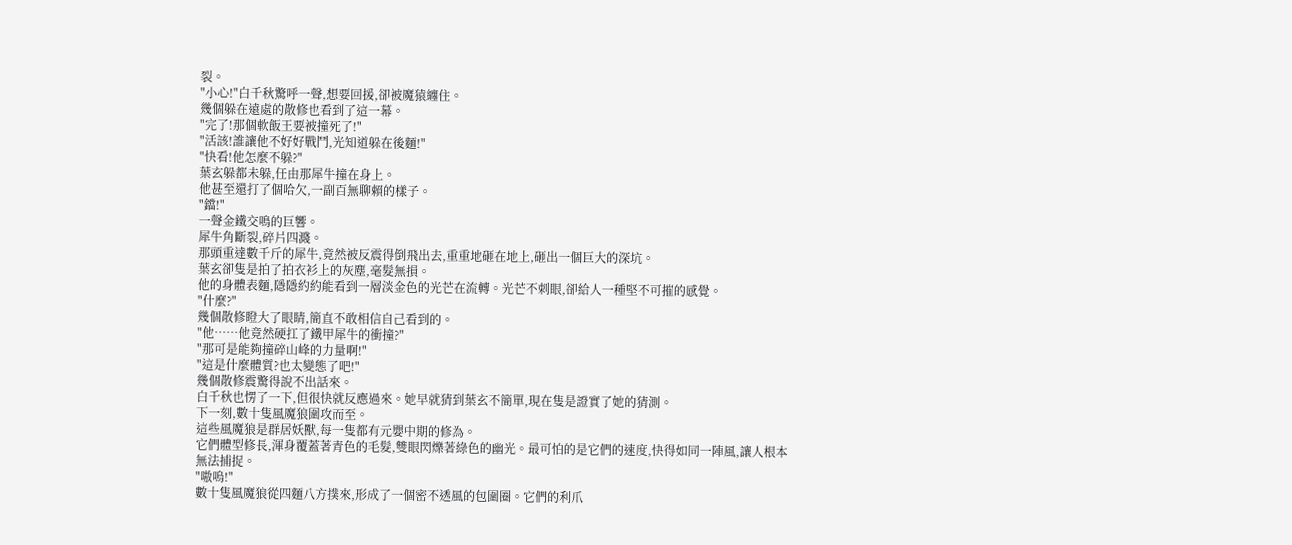裂。
"小心!"白千秋驚呼一聲,想要回援,卻被魔猿纏住。
幾個躲在遠處的散修也看到了這一幕。
"完了!那個軟飯王要被撞死了!"
"活該!誰讓他不好好戰鬥,光知道躲在後麵!"
"快看!他怎麼不躲?"
葉玄躲都未躲,任由那犀牛撞在身上。
他甚至還打了個哈欠,一副百無聊賴的樣子。
"鐺!"
一聲金鐵交鳴的巨響。
犀牛角斷裂,碎片四濺。
那頭重達數千斤的犀牛,竟然被反震得倒飛出去,重重地砸在地上,砸出一個巨大的深坑。
葉玄卻隻是拍了拍衣衫上的灰塵,毫髮無損。
他的身體表麵,隱隱約約能看到一層淡金色的光芒在流轉。光芒不刺眼,卻給人一種堅不可摧的感覺。
"什麼?"
幾個散修瞪大了眼睛,簡直不敢相信自己看到的。
"他……他竟然硬扛了鐵甲犀牛的衝撞?"
"那可是能夠撞碎山峰的力量啊!"
"這是什麼體質?也太變態了吧!"
幾個散修震驚得說不出話來。
白千秋也愣了一下,但很快就反應過來。她早就猜到葉玄不簡單,現在隻是證實了她的猜測。
下一刻,數十隻風魔狼圍攻而至。
這些風魔狼是群居妖獸,每一隻都有元嬰中期的修為。
它們體型修長,渾身覆蓋著青色的毛髮,雙眼閃爍著綠色的幽光。最可怕的是它們的速度,快得如同一陣風,讓人根本無法捕捉。
"嗷嗚!"
數十隻風魔狼從四麵八方撲來,形成了一個密不透風的包圍圈。它們的利爪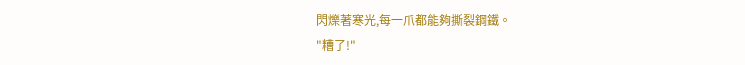閃爍著寒光,每一爪都能夠撕裂鋼鐵。
"糟了!"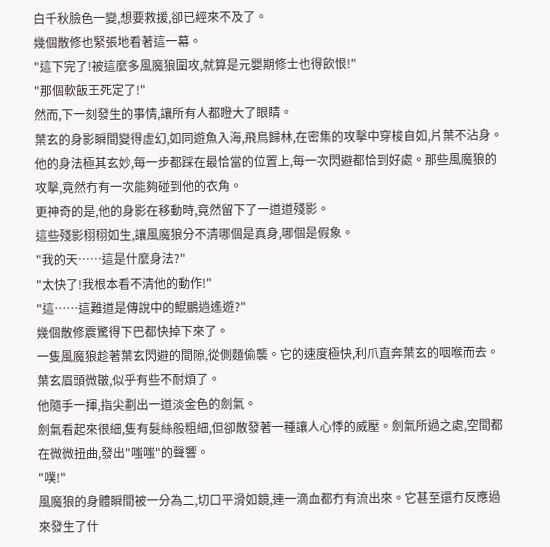白千秋臉色一變,想要救援,卻已經來不及了。
幾個散修也緊張地看著這一幕。
"這下完了!被這麼多風魔狼圍攻,就算是元嬰期修士也得飲恨!"
"那個軟飯王死定了!"
然而,下一刻發生的事情,讓所有人都瞪大了眼睛。
葉玄的身影瞬間變得虛幻,如同遊魚入海,飛鳥歸林,在密集的攻擊中穿梭自如,片葉不沾身。
他的身法極其玄妙,每一步都踩在最恰當的位置上,每一次閃避都恰到好處。那些風魔狼的攻擊,竟然冇有一次能夠碰到他的衣角。
更神奇的是,他的身影在移動時,竟然留下了一道道殘影。
這些殘影栩栩如生,讓風魔狼分不清哪個是真身,哪個是假象。
"我的天……這是什麼身法?"
"太快了!我根本看不清他的動作!"
"這……這難道是傳說中的鯤鵬逍遙遊?"
幾個散修震驚得下巴都快掉下來了。
一隻風魔狼趁著葉玄閃避的間隙,從側麵偷襲。它的速度極快,利爪直奔葉玄的咽喉而去。
葉玄眉頭微皺,似乎有些不耐煩了。
他隨手一揮,指尖劃出一道淡金色的劍氣。
劍氣看起來很細,隻有髮絲般粗細,但卻散發著一種讓人心悸的威壓。劍氣所過之處,空間都在微微扭曲,發出"嗤嗤"的聲響。
"噗!"
風魔狼的身體瞬間被一分為二,切口平滑如鏡,連一滴血都冇有流出來。它甚至還冇反應過來發生了什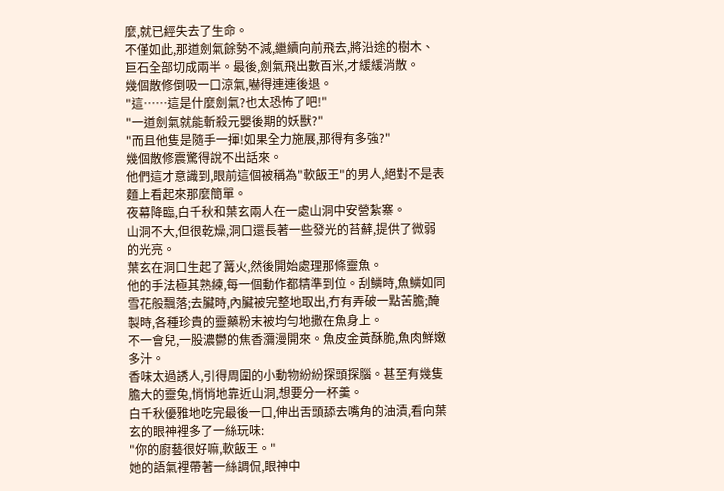麼,就已經失去了生命。
不僅如此,那道劍氣餘勢不減,繼續向前飛去,將沿途的樹木、巨石全部切成兩半。最後,劍氣飛出數百米,才緩緩消散。
幾個散修倒吸一口涼氣,嚇得連連後退。
"這……這是什麼劍氣?也太恐怖了吧!"
"一道劍氣就能斬殺元嬰後期的妖獸?"
"而且他隻是隨手一揮!如果全力施展,那得有多強?"
幾個散修震驚得說不出話來。
他們這才意識到,眼前這個被稱為"軟飯王"的男人,絕對不是表麵上看起來那麼簡單。
夜幕降臨,白千秋和葉玄兩人在一處山洞中安營紮寨。
山洞不大,但很乾燥,洞口還長著一些發光的苔蘚,提供了微弱的光亮。
葉玄在洞口生起了篝火,然後開始處理那條靈魚。
他的手法極其熟練,每一個動作都精準到位。刮鱗時,魚鱗如同雪花般飄落;去臟時,內臟被完整地取出,冇有弄破一點苦膽;醃製時,各種珍貴的靈藥粉末被均勻地撒在魚身上。
不一會兒,一股濃鬱的焦香瀰漫開來。魚皮金黃酥脆,魚肉鮮嫩多汁。
香味太過誘人,引得周圍的小動物紛紛探頭探腦。甚至有幾隻膽大的靈兔,悄悄地靠近山洞,想要分一杯羹。
白千秋優雅地吃完最後一口,伸出舌頭舔去嘴角的油漬,看向葉玄的眼神裡多了一絲玩味:
"你的廚藝很好嘛,軟飯王。"
她的語氣裡帶著一絲調侃,眼神中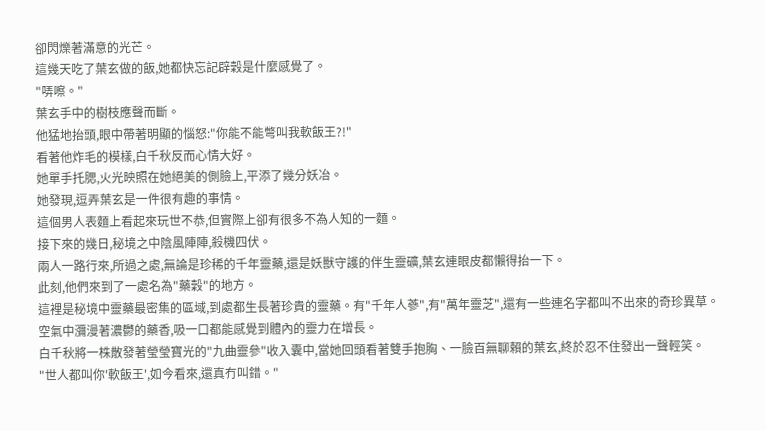卻閃爍著滿意的光芒。
這幾天吃了葉玄做的飯,她都快忘記辟穀是什麼感覺了。
"哢嚓。"
葉玄手中的樹枝應聲而斷。
他猛地抬頭,眼中帶著明顯的惱怒:"你能不能彆叫我軟飯王?!"
看著他炸毛的模樣,白千秋反而心情大好。
她單手托腮,火光映照在她絕美的側臉上,平添了幾分妖冶。
她發現,逗弄葉玄是一件很有趣的事情。
這個男人表麵上看起來玩世不恭,但實際上卻有很多不為人知的一麵。
接下來的幾日,秘境之中陰風陣陣,殺機四伏。
兩人一路行來,所過之處,無論是珍稀的千年靈藥,還是妖獸守護的伴生靈礦,葉玄連眼皮都懶得抬一下。
此刻,他們來到了一處名為"藥穀"的地方。
這裡是秘境中靈藥最密集的區域,到處都生長著珍貴的靈藥。有"千年人蔘",有"萬年靈芝",還有一些連名字都叫不出來的奇珍異草。
空氣中瀰漫著濃鬱的藥香,吸一口都能感覺到體內的靈力在增長。
白千秋將一株散發著瑩瑩寶光的"九曲靈參"收入囊中,當她回頭看著雙手抱胸、一臉百無聊賴的葉玄,終於忍不住發出一聲輕笑。
"世人都叫你'軟飯王',如今看來,還真冇叫錯。"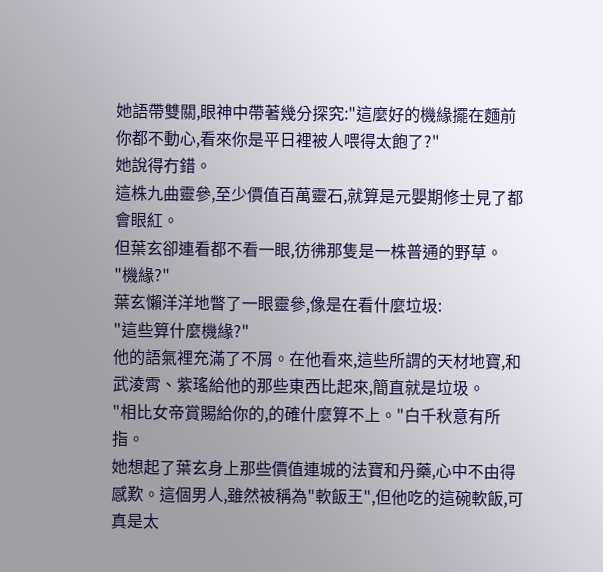她語帶雙關,眼神中帶著幾分探究:"這麼好的機緣擺在麵前你都不動心,看來你是平日裡被人喂得太飽了?"
她說得冇錯。
這株九曲靈參,至少價值百萬靈石,就算是元嬰期修士見了都會眼紅。
但葉玄卻連看都不看一眼,彷彿那隻是一株普通的野草。
"機緣?"
葉玄懶洋洋地瞥了一眼靈參,像是在看什麼垃圾:
"這些算什麼機緣?"
他的語氣裡充滿了不屑。在他看來,這些所謂的天材地寶,和武淩霄、紫瑤給他的那些東西比起來,簡直就是垃圾。
"相比女帝賞賜給你的,的確什麼算不上。"白千秋意有所指。
她想起了葉玄身上那些價值連城的法寶和丹藥,心中不由得感歎。這個男人,雖然被稱為"軟飯王",但他吃的這碗軟飯,可真是太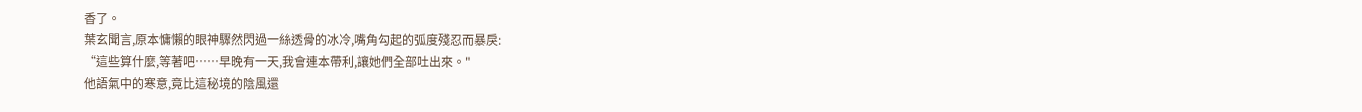香了。
葉玄聞言,原本慵懶的眼神驟然閃過一絲透骨的冰冷,嘴角勾起的弧度殘忍而暴戾:
“這些算什麼,等著吧……早晚有一天,我會連本帶利,讓她們全部吐出來。"
他語氣中的寒意,竟比這秘境的陰風還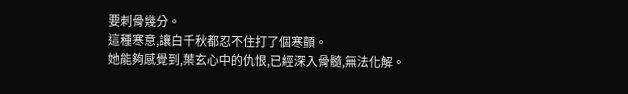要刺骨幾分。
這種寒意,讓白千秋都忍不住打了個寒顫。
她能夠感覺到,葉玄心中的仇恨,已經深入骨髓,無法化解。